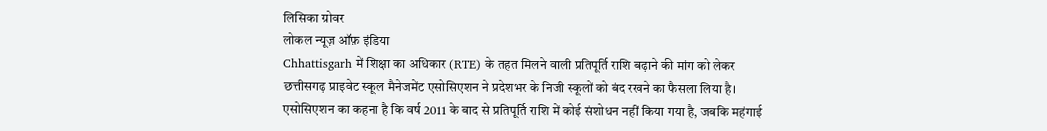लिसिका ग्रोवर
लोकल न्यूज़ ऑफ़ इंडिया
Chhattisgarh में शिक्षा का अधिकार (RTE) के तहत मिलने वाली प्रतिपूर्ति राशि बढ़ाने की मांग को लेकर छत्तीसगढ़ प्राइवेट स्कूल मैनेजमेंट एसोसिएशन ने प्रदेशभर के निजी स्कूलों को बंद रखने का फैसला लिया है।
एसोसिएशन का कहना है कि वर्ष 2011 के बाद से प्रतिपूर्ति राशि में कोई संशोधन नहीं किया गया है, जबकि महंगाई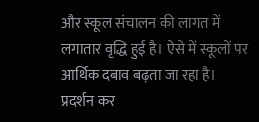और स्कूल संचालन की लागत में लगातार वृद्धि हुई है। ऐसे में स्कूलों पर आर्थिक दबाव बढ़ता जा रहा है।
प्रदर्शन कर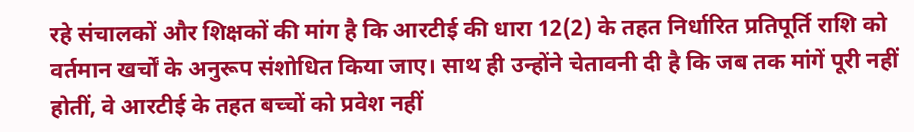रहे संचालकों और शिक्षकों की मांग है कि आरटीई की धारा 12(2) के तहत निर्धारित प्रतिपूर्ति राशि को वर्तमान खर्चों के अनुरूप संशोधित किया जाए। साथ ही उन्होंने चेतावनी दी है कि जब तक मांगें पूरी नहीं होतीं, वे आरटीई के तहत बच्चों को प्रवेश नहीं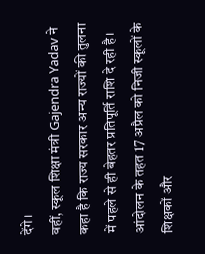देंगे।
वहीं, स्कूल शिक्षा मंत्री Gajendra Yadav ने कहा है कि राज्य सरकार अन्य राज्यों की तुलना में पहले से ही बेहतर प्रतिपूर्ति राशि दे रही है।
आंदोलन के तहत 17 अप्रैल को निजी स्कूलों के शिक्षकों और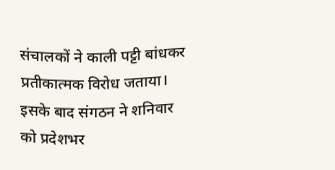संचालकों ने काली पट्टी बांधकर प्रतीकात्मक विरोध जताया। इसके बाद संगठन ने शनिवार को प्रदेशभर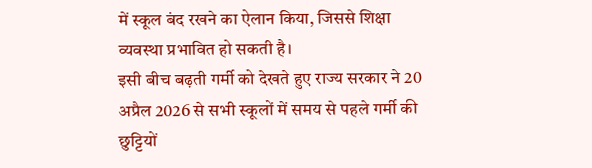में स्कूल बंद रखने का ऐलान किया, जिससे शिक्षा व्यवस्था प्रभावित हो सकती है।
इसी बीच बढ़ती गर्मी को देखते हुए राज्य सरकार ने 20 अप्रैल 2026 से सभी स्कूलों में समय से पहले गर्मी की छुट्टियों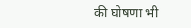की घोषणा भी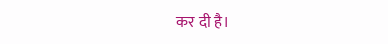कर दी है।